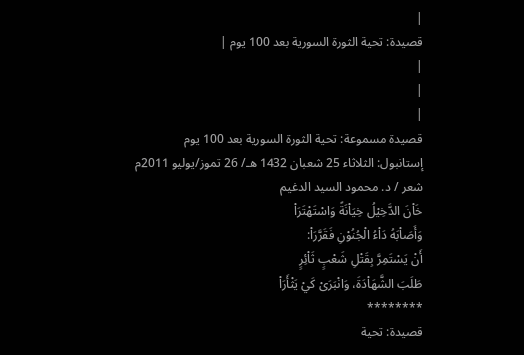|
قصيدة: تحية الثورة السورية بعد 100 يوم |
|
|
|
قصيدة مسموعة: تحية الثورة السورية بعد 100 يوم
إستانبول: الثلاثاء 25 شعبان 1432 هـ/ 26 تموز/يوليو 2011م
شعر / د. محمود السيد الدغيم
خَاْنَ الدَّخِيْلُ خِيَاْنَةً وَاسْتَهْتَرَاْ
وَأَصَاْبَهُ دَاْءُ الْجُنُوْنِ فَقَرَّرَاْ:
أَنْ يَسْتَمِرَّ بِقَتْلِ شَعْبٍ ثَاْئِرٍ
طَلَبَ الشَّهَاْدَةَ، وَانْبَرَىْ كَيْ يَثْأَرَاْ
********
قصيدة: تحية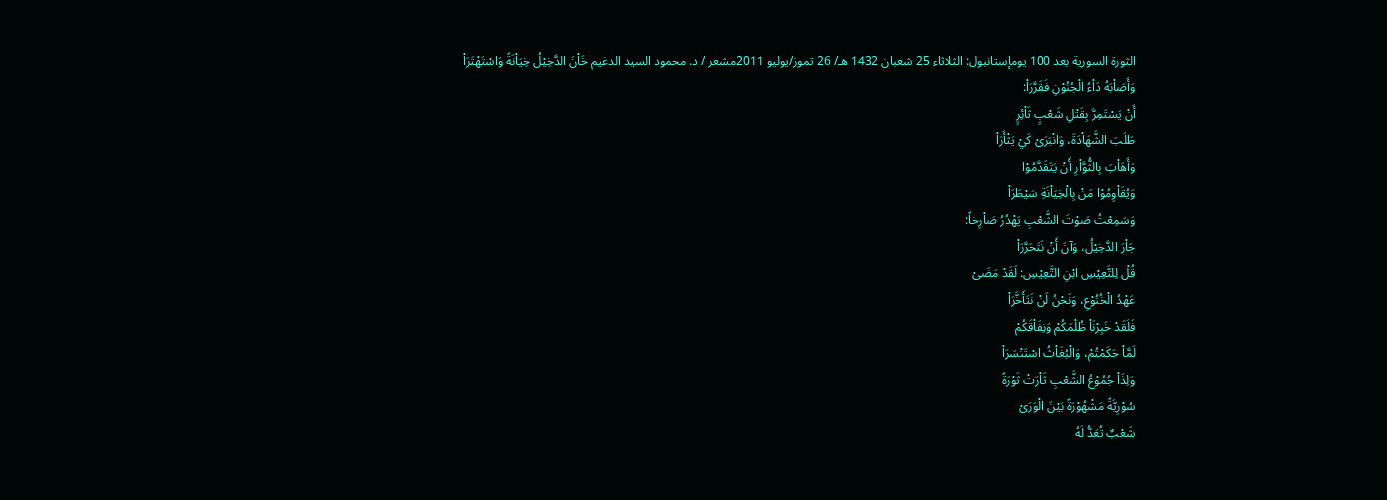الثورة السورية بعد 100 يومإستانبول: الثلاثاء 25 شعبان 1432 هـ/ 26 تموز/يوليو 2011مشعر / د. محمود السيد الدغيم خَاْنَ الدَّخِيْلُ خِيَاْنَةً وَاسْتَهْتَرَاْ
وَأَصَاْبَهُ دَاْءُ الْجُنُوْنِ فَقَرَّرَاْ:
أَنْ يَسْتَمِرَّ بِقَتْلِ شَعْبٍ ثَاْئِرٍ
طَلَبَ الشَّهَاْدَةَ، وَانْبَرَىْ كَيْ يَثْأَرَاْ
وَأَهَاْبَ بِالثُّوَّاْرِ أَنْ يَتَقَدَّمُوْا
وَيُقَاْوِمُوْا مَنْ بِالْخِيَاْنَةِ سَيْطَرَاْ
وَسَمِعْتُ صَوْتَ الشَّعْبِ يَهْدُرُ صَاْرِخاً:
جَاْرَ الدَّخِيْلُ، وَآنَ أَنْ نَتَحَرَّرَاْ
قُلْ لِلتَّعِيْسِ ابْنِ التَّعِيْسِ: لَقَدْ مَضَىْ
عَهْدُ الْخُنُوْعِ، وَنَحْنُ لَنْ نَتَأَخَّرَاْ
فَلَقَدْ خَبِرْنَاْ ظُلْمَكُمْ وَنِفَاْقَكُمْ
لَمَّاْ حَكَمْتُمْ، وَالْبُغَاْثُ اسْتَنْسَرَاْ
وَلِذَاْ جُمُوْعُ الشَّعْبِ ثَاْرَتْ ثَوْرَةً
سُوْرِيَّةً مَشْهُوْرَةً بَيْنَ الْوَرَىْ
شَعْبٌ تُعَدُّ لَهُ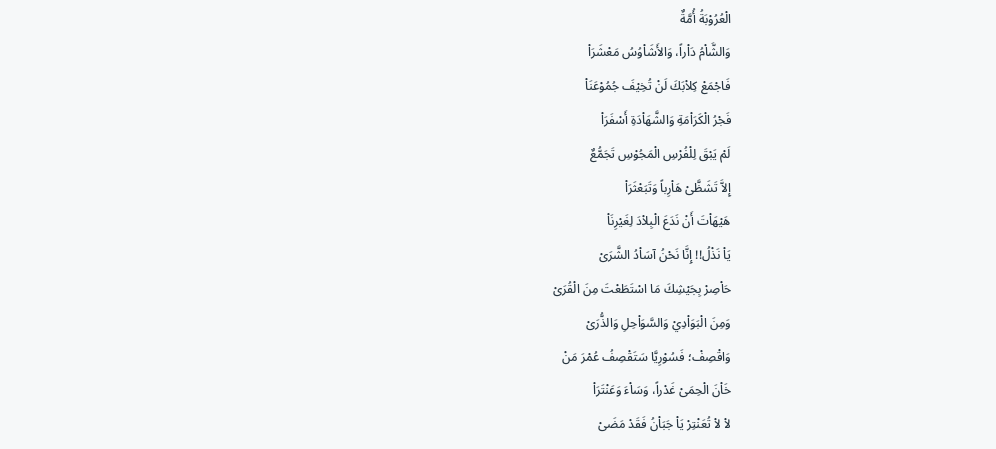الْعُرُوْبَةُ أُمَّةٌ
وَالشَّاْمُ دَاْراً، وَالأَشَاْوُسُ مَعْشَرَاْ
فَاجْمَعْ كِلاْبَكَ لَنْ تُخِيْفَ جُمُوْعَنَاْ
فَجْرُ الْكَرَاْمَةِ وَالشَّهَاْدَةِ أَسْفَرَاْ
لَمْ يَبْقَ لِلْفُرْسِ الْمَجُوْسِ تَجَمُّعٌ
إِلاَّ تَشَظَّىْ هَاْرِباً وَتَبَعْثَرَاْ
هَيْهَاْتَ أَنْ نَدَعَ الْبِلاْدَ لِغَيْرِنَاْ
يَاْ نَذْلُ!! إِنَّا نَحْنُ آسَاْدُ الشَّرَىْ
حَاْصِرْ بِجَيْشِكَ مَا اسْتَطَعْتَ مِنَ الْقُرَىْ
وَمِنَ الْبَوَاْدِيْ وَالسَّوَاْحِلِ وَالذُّرَىْ
وَاقْصِفْ؛ فَسُوْرِيَّا سَتَقْصِفُ عُمْرَ مَنْ
خَاْنَ الْحِمَىْ غَدْراً، وَسَاْءَ وَعَنْتَرَاْ
لاْ لاْ تُعَنْتِرْ يَاْ جَبَاْنُ فَقَدْ مَضَىْ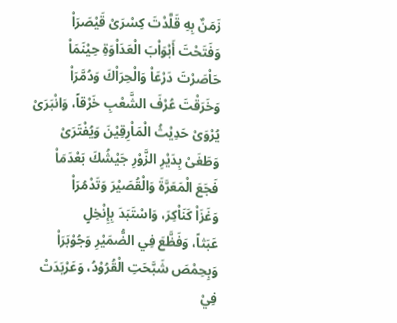زَمَنٌ بِهِ قَلَّدْتَ كِسْرَىْ قَيْصَرَاْ
وَفَتَحْتَ أَبْوَاْبَ الْعَدَاْوَةِ حِيْنَمَاْ
حَاْصَرْتَ دَرْعَاْ وَالْحِرَاْكَ وَدُمَّرَاْ
وَخَرَقْتَ عُرْفَ الشَّعْبِ خَرْقاً، وَانْبَرَىْ
يُرْوَىْ حَدِيْثُ الْمَاْرِقِيْنَ وَيُفْتَرَىْ
وَطَغَىْ بِدَيْرِ الزَّوْرِ جَيْشُكَ بَعْدَمَاْ
فَجَعَ الْمَعَرَّةَ وَالْقُصَيْرَ وَتَدْمُرَاْ
وَغَزَاْ كَنَاْكِرَ، وَاسْتَبَدَ بِإِنْخِلٍ
عَبَثاً، وَفَظَّعَ فِي الضُّمَيْرِ وَجُوْبَرَاْ
وَبِحِمْصَ شَبَّحَتِ الْقُرُوْدُ، وَعَرْبَدَتْ
فِيْ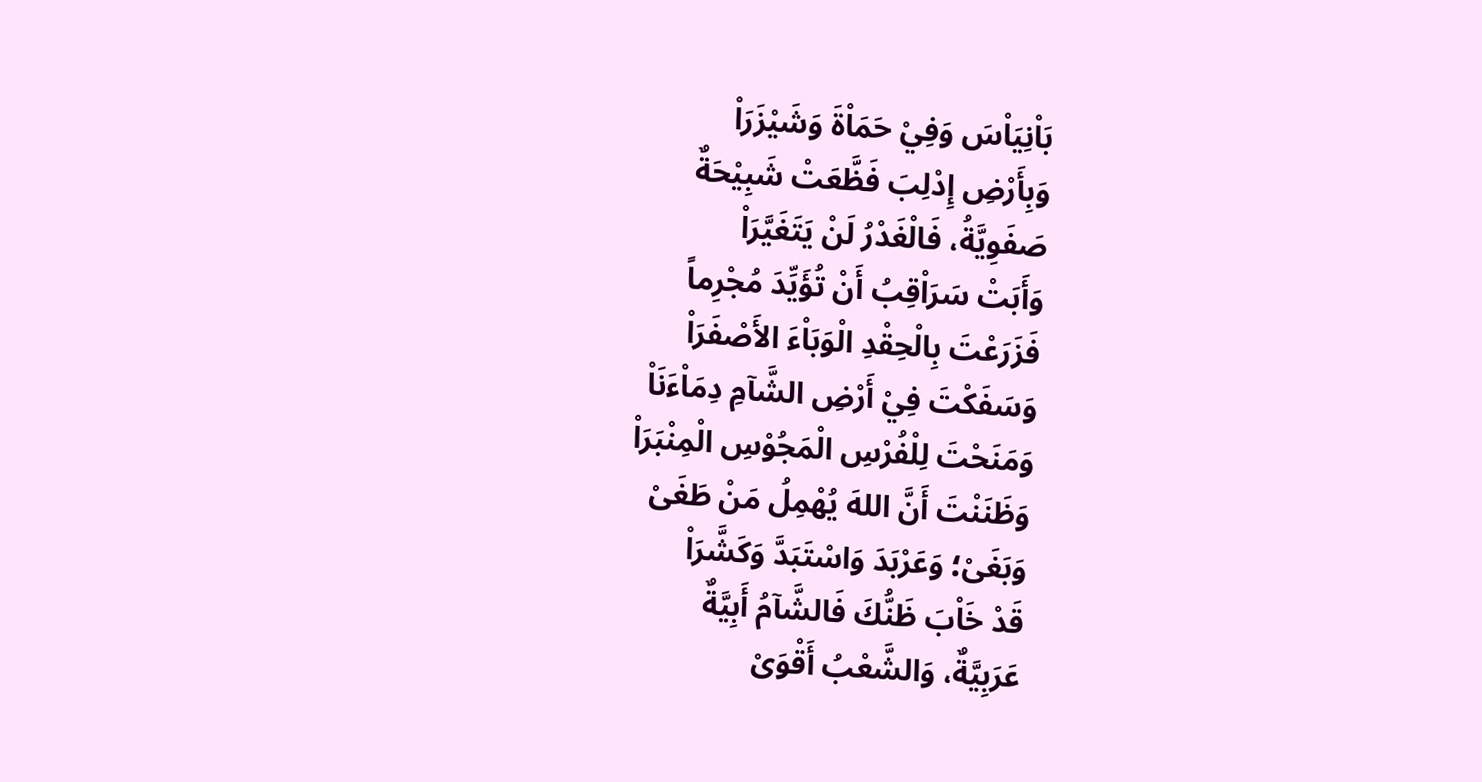بَاْنِيَاْسَ وَفِيْ حَمَاْةَ وَشَيْزَرَاْ
وَبِأَرْضِ إِدْلِبَ فَظَّعَتْ شَبِيْحَةٌ
صَفَوِيَّةُ، فَالْغَدْرُ لَنْ يَتَغَيَّرَاْ
وَأَبَتْ سَرَاْقِبُ أَنْ تُؤَيِّدَ مُجْرِماً
فَزَرَعْتَ بِالْحِقْدِ الْوَبَاْءَ الأَصْفَرَاْ
وَسَفَكْتَ فِيْ أَرْضِ الشَّآمِ دِمَاْءَنَاْ
وَمَنَحْتَ لِلْفُرْسِ الْمَجُوْسِ الْمِنْبَرَاْ
وَظَنَنْتَ أَنَّ اللهَ يُهْمِلُ مَنْ طَغَىْ
وَبَغَىْ؛ وَعَرْبَدَ وَاسْتَبَدَّ وَكَشَّرَاْ
قَدْ خَاْبَ ظَنُّكَ فَالشَّآمُ أَبِيَّةٌ
عَرَبِيَّةٌ، وَالشَّعْبُ أَقْوَىْ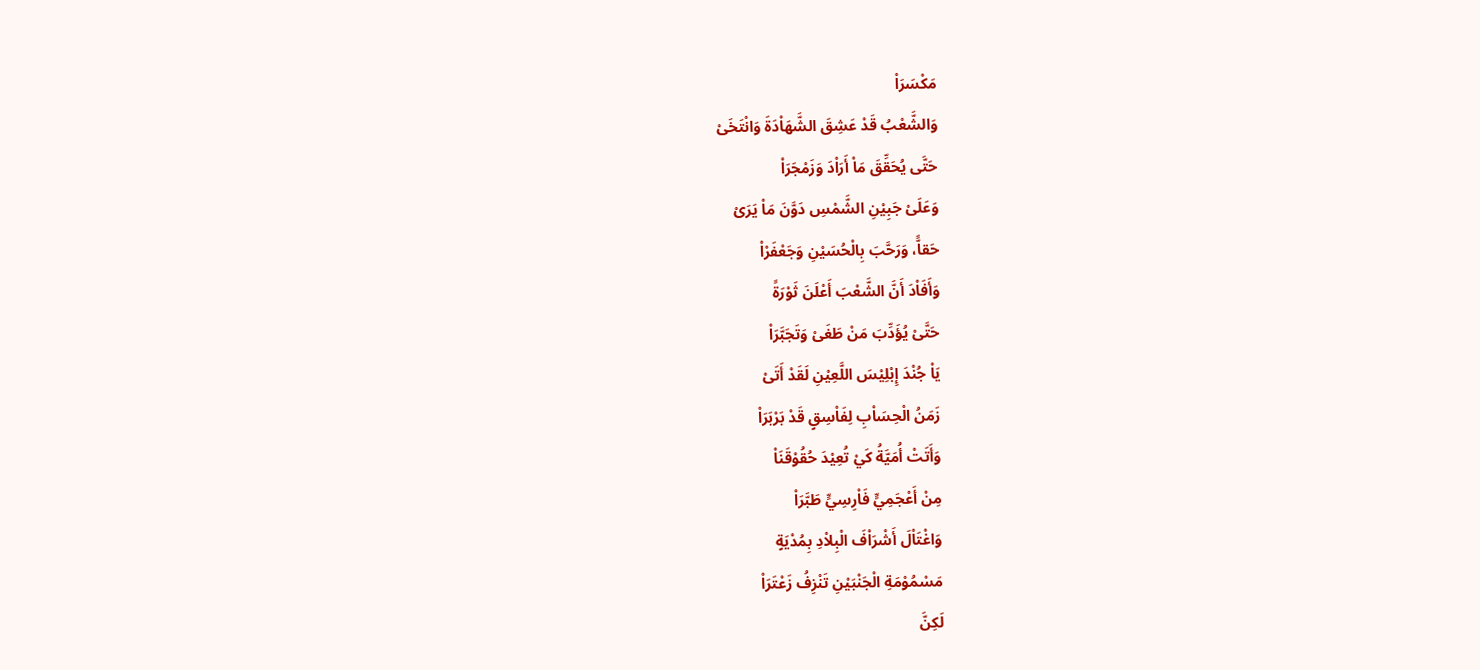مَكْسَرَاْ
وَالشَّعْبُ قَدْ عَشِقَ الشَّهَاْدَةَ وَانْتَخَىْ
حَتَّى يُحَقِّقَ مَاْ أَرَاْدَ وَزَمْجَرَاْ
وَعَلَىْ جَبِيْنِ الشَّمْسِ دَوَّنَ مَاْ يَرَىْ
حَقاًّ، وَرَحَّبَ بِالْحُسَيْنِ وَجَعْفَرْاْ
وَأَفَاْدَ أَنَّ الشَّعْبَ أَعْلَنَ ثَوْرَةً
حَتَّىْ يُؤَدِّبَ مَنْ طَغَىْ وَتَجَبَّرَاْ
يَاْ جُنْدَ إِبْلِيْسَ اللَّعِيْنِ لَقَدْ أَتَىْ
زَمَنُ الْحِسَاْبِ لِفَاْسِقٍ قَدْ بَرْبَرَاْ
وَأَتَتْ أُمَيَّةُ كَيْ تُعِيْدَ حُقُوْقَنَاْ
مِنْ أَعْجَمِيٍّ فَاْرِسِيٍّ طَبَّرَاْ
وَاغْتَاْلَ أَشْرَاْفَ الْبِلاْدِ بِمُدْيَةٍ
مَسْمُوْمَةِ الْجَنْبَيْنِ تَنْزِفُ زَعْتَرَاْ
لَكِنَّ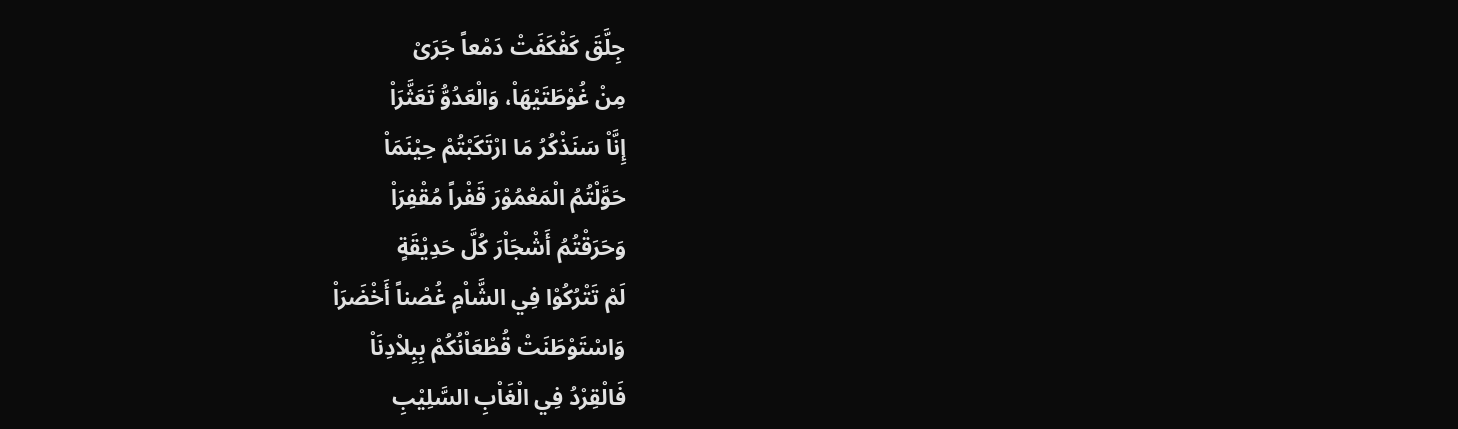جِلَّقَ كَفْكَفَتْ دَمْعاً جَرَىْ
مِنْ غُوْطَتَيْهَاْ، وَالْعَدُوُّ تَعَثَّرَاْ
إِنَّاْ سَنَذْكُرُ مَا ارْتَكَبْتُمْ حِيْنَمَاْ
حَوَّلْتُمُ الْمَعْمُوْرَ قَفْراً مُقْفِرَاْ
وَحَرَقْتُمُ أَشْجَاْرَ كُلَّ حَدِيْقَةٍ
لَمْ تَتْرُكُوْا فِي الشَّاْمِ غُصْناً أَخْضَرَاْ
وَاسْتَوْطَنَتْ قُطْعَاْنُكُمْ بِبِلاْدِنَاْ
فَالْقِرْدُ فِي الْغَاْبِ السَّلِيْبِ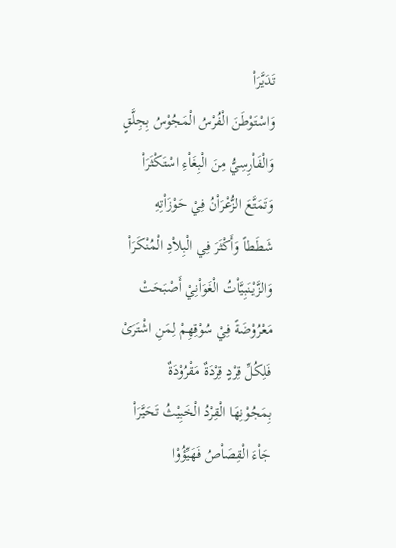تَدَيَّرَاْ
وَاسْتَوْطَنَ الْفُرْسُ الْمَجُوْسُ بِجِلَّقٍ
وَالْفَاْرِسِيُّ مِنَ الْبِغَاْءِ اسْتَكْثَرَاْ
وَتَمَتَّعَ الزُّعْرَاْنُ فِيْ حَوْزَاْتِهِ
شَطَطاً وَأَكْثَرَ فِي الْبِلاْدِ الْمُنْكَرَاْ
وَالزَّيْنَبِيَّاْتُ الْغَوَاْنِيْ أَصْبَحَتْ
مَعْرُوْضَةً فِيْ سُوْقِهِمْ لِمَنِ اشْتَرَىْ
فَلِكُلِّ قِرْدٍ قِرْدَةٌ مَقْرُوْدَةٌ
بِمَجُوْنِهَا الْقِرْدُ الْخَبِيْثُ تَحَيَّرَاْ
جَاْءَ الْقِصَاْصُ فَهَيِّؤُوْا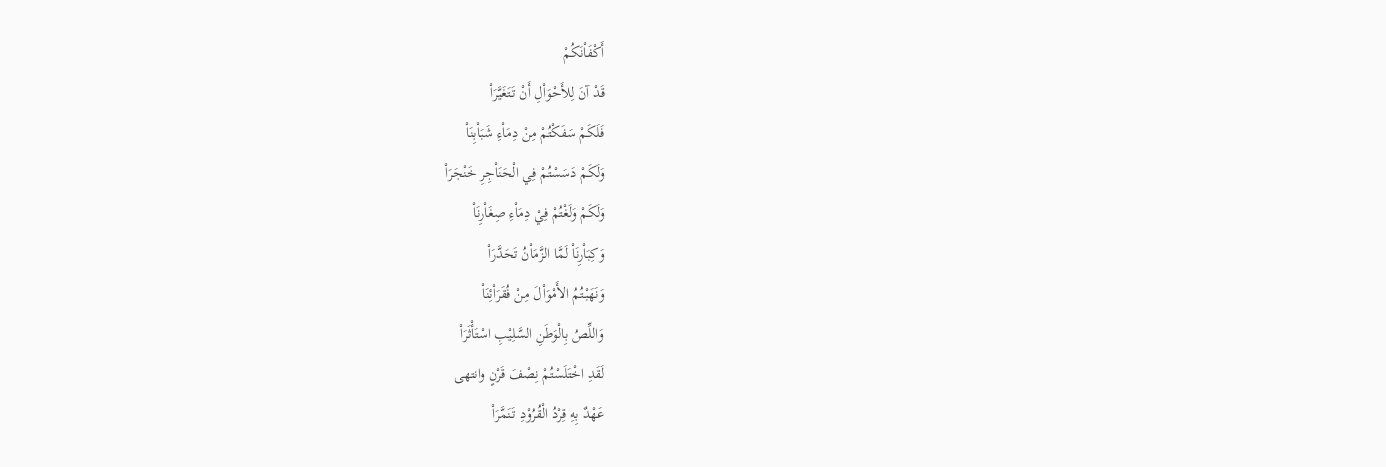أَكْفَاْنَكُمْ
قَدْ آنَ لِلأَحْوَاْلِ أَنْ تَتَغَيَّرَاْ
فَلَكَمْ سَفَكْتُمْ مِنْ دِمَاْءِ شَبَاْبِنَاْ
وَلَكَمْ دَسَسْتُمْ فِي الْحَنَاْجِرِ خَنْجَرَاْ
وَلَكَمْ وَلَغْتُمْ فِيْ دِمَاْءِ صِغَاْرِنَاْ
وَكِبَاْرِنَاْ لَمَّا الزَّمَاْنُ تَحَدَّرَاْ
وَنَهَبْتُمُ الأَمْوَاْلَ مِنْ فُقَرَاْئِنَاْ
وَاللِّصُ بِالْوَطَنِ السَّلِيْبِ اسْتَأْثَرَاْ
لَقَدِ اخْتَلَسْتُمْ نِصْفَ قَرْنٍ وانتهى
عَهْدٌ بِهِ قِرْدُ الْقُرُوْدِ تَنَمَّرَاْ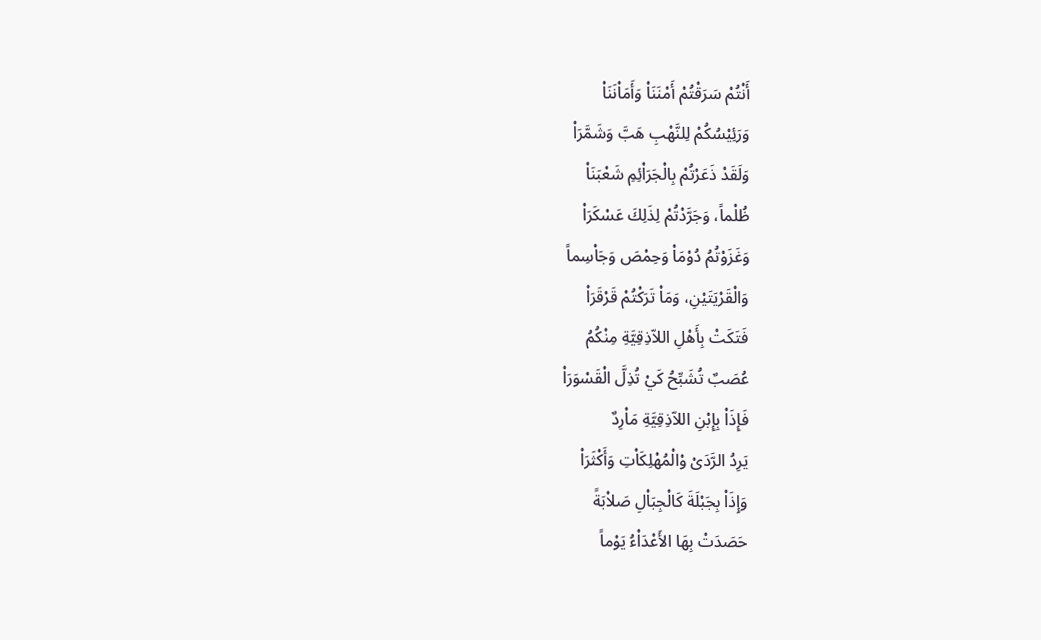أَنْتُمْ سَرَقْتُمْ أَمْنَنَاْ وَأَمَاْنَنَاْ
وَرَئِيْسُكُمْ لِلنَّهْبِ هَبَّ وَشَمَّرَاْ
وَلَقَدْ ذَعَرْتُمْ بِالْجَرَاْئِمِ شَعْبَنَاْ
ظُلْماً، وَجَرَّدْتُمْ لِذَلِكَ عَسْكَرَاْ
وَغَزَوْتُمُ دُوْمَاْ وَحِمْصَ وَجَاْسِماً
وَالْقَرْيَتَيْنِ، وَمَاْ تَرَكْتُمْ قَرْقَرَاْ
فَتَكَتْ بِأَهْلِ اللاّذِقِيَّةِ مِنْكُمُ
عُصَبٌ تُشَبِّحُ كَيْ تُذِلَّ الْقَسْوَرَاْ
فَإِذَاْ بِإِبْنِ اللاّذِقِيَّةِ مَاْرِدٌ
يَرِدُ الرَّدَىْ وْالْمُهْلِكَاْتِ وَأَكْثَرَاْ
وَإِذَاْ بِجَبْلَةَ كَالْجِبَاْلِ صَلاْبَةً
حَصَدَتْ بِهَا الأَعْدَاْءُ يَوْماً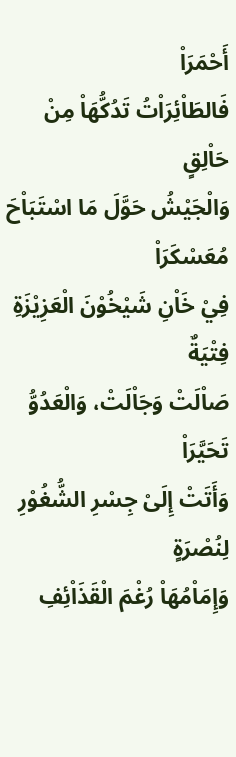أَحْمَرَاْ
فَالطَاْئِرَاْتُ تَدُكُّهَاْ مِنْ حَاْلِقٍ
وَالْجَيْشُ حَوَّلَ مَا اسْتَبَاْحَ مُعَسْكَرَاْ
فِيْ خَاْنِ شَيْخُوْنَ الْعَزِيْزَةِ فِتْيَةٌ
صَاْلَتْ وَجَاْلَتْ، وَالْعَدُوُّ تَحَيَّرَاْ
وَأَتَتْ إِلَىْ جِسْرِ الشُّغُوْرِ لِنُصْرَةٍ
وَإِمَاْمُهَاْ رُغْمَ الْقَذَاْئِفِ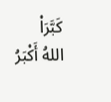كَبَّرَاْ
اللهُ أَكْبَرُ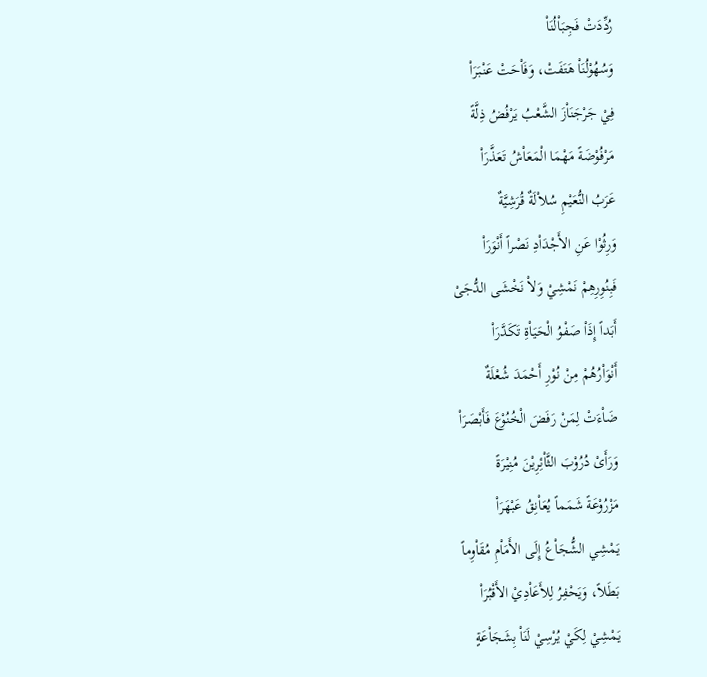رُدِّدَتْ فَجِبَاْلُنَاْ
وَسُهُوْلُنَاْ هَتَفَتْ، وَفَاْحَتْ عَنْبَرَاْ
فِيْ جَرْجَنَاْزَ الشَّعْبُ يَرْفُضُ ذِلَّةً
مَرْفُوْضَةً مَهْمَا الْمَعَاْشُ تَعَذَّرَاْ
عَرَبُ النُّعَيْمِ سُلاْلَةٌ قُرَشِيَّةٌ
وَرِثُوْا عَنِ الأَجْدَاْدِ نَصْراً أَنْوَرَاْ
فَبِنُوِرِهِمْ نَمْشِيْ وَلاْ نَخْشَى الدُّجَىْ
أَبَداً إِذَاْ صَفْوُ الْحَيَاْةِ تَكَدَّرَاْ
أَنْوَاْرُهُمْ مِنْ نُوْرِ أَحْمَدَ شُعْلَةٌ
ضَاْءَتْ لِمَنْ رَفَضَ الْخُنُوْعَ فَأَبْصَرَاْ
وَرَأَىْ دُرُوْبَ الثَّاْئِرِيْنَ مُنِيْرَةً
مَزْرُوْعَةً شَمَماً يُعَاْنِقُ عَبْهَرَاْ
يَمْشِي الشُّجَاْعُ إِلَى الأَمَاْمِ مُقَاْوِماً
بَطَلاً، وَيَحْفِرُ لِلأَعَاْدِيْ الأَقْبُرَاْ
يَمْشِيْ لِكَيْ يُرْسِيْ لَنَاْ بِشَجَاْعَةٍ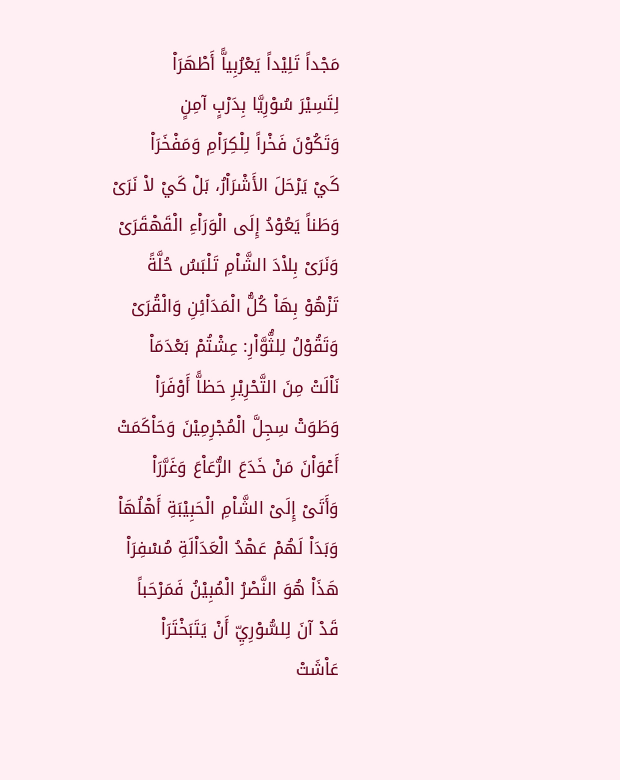مَجْداً تَلِيْداً يَعْرُبِياًّ أَطْهَرَاْ
لِتَسِيْرَ سُوْرِيَّا بِدَرْبٍ آمِنٍ
وَتَكُوْنَ فَخْراً لِلْكِرَاْمِ وَمَفْخَرَاْ
كَيْ يَرْحَلَ الأَشْرَاْرُ، بَلْ كَيْ لاْ نَرَىْ
وَطَناً يَعُوْدُ إِلَى الْوَرَاْءِ الْقَهْقَرَىْ
وَنَرَىْ بِلاْدَ الشَّاْمِ تَلْبَسُ حُلَّةً
تَزْهُوْ بِهَاْ كُلُّ الْمَدَاْئِنِ وَالْقُرَىْ
وَتَقُوْلُ لِلثُّوَّاْرِ: عِشْتُمْ بَعْدَمَاْ
نَاْلَتْ مِنَ التَّحْرِيْرِ حَظاًّ أَوْفَرَاْ
وَطَوَتْ سِجِلَّ الْمُجْرِمِيْنَ وَحَاْكَمَتْ
أَعْوَاْنَ مَنْ خَدَعَ الرُّعَاْعَ وَغَرَّرَاْ
وَأَتَىْ إِلَىْ الشَّاْمِ الْحَبِيْبَةِ أَهْلُهَاْ
وَبَدَاْ لَهُمْ عَهْدُ الْعَدَاْلَةِ مُسْفِرَاْ
هَذَاْ هُوَ النَّصْرُ الْمُبِيْنُ فَمَرْحَباً
قَدْ آنَ لِلسُّوْرِيِّ أَنْ يَتَبَخْتَرَاْ
عَاْشَتْ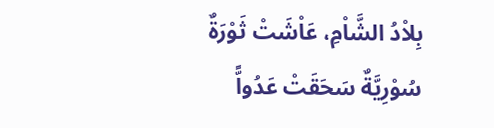بِلاْدُ الشَّاْمِ، عَاْشَتْ ثَوْرَةٌ
سُوْرِيَّةٌ سَحَقَتْ عَدُواًّ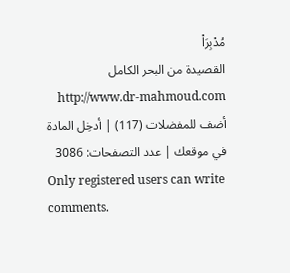مُدْبِرَاْ
القصيدة من البحر الكامل http://www.dr-mahmoud.com
أضف للمفضلات (117) | أدخِل المادة في موقعك | عدد التصفحات: 3086
Only registered users can write comments.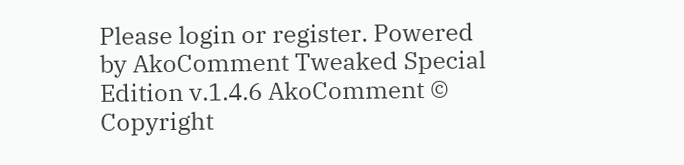Please login or register. Powered by AkoComment Tweaked Special Edition v.1.4.6 AkoComment © Copyright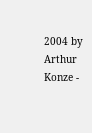2004 by Arthur Konze -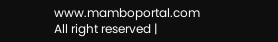www.mamboportal.com All right reserved |